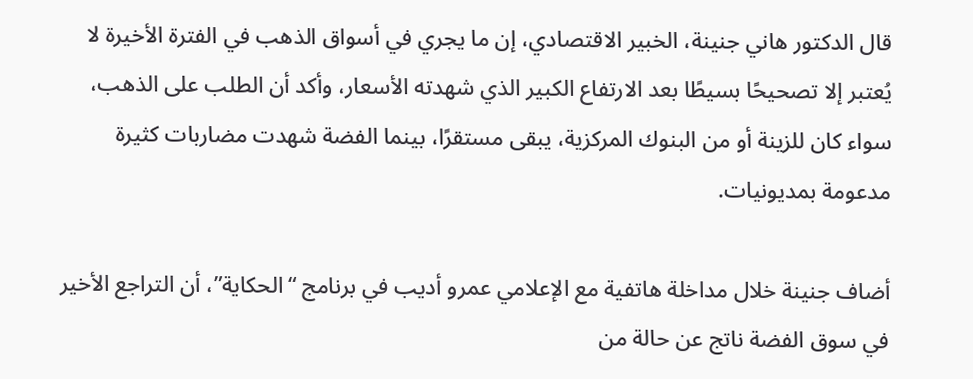قال الدكتور هاني جنينة، الخبير الاقتصادي، إن ما يجري في أسواق الذهب في الفترة الأخيرة لا يُعتبر إلا تصحيحًا بسيطًا بعد الارتفاع الكبير الذي شهدته الأسعار، وأكد أن الطلب على الذهب، سواء كان للزينة أو من البنوك المركزية، يبقى مستقرًا، بينما الفضة شهدت مضاربات كثيرة مدعومة بمديونيات.

أضاف جنينة خلال مداخلة هاتفية مع الإعلامي عمرو أديب في برنامج “الحكاية”، أن التراجع الأخير في سوق الفضة ناتج عن حالة من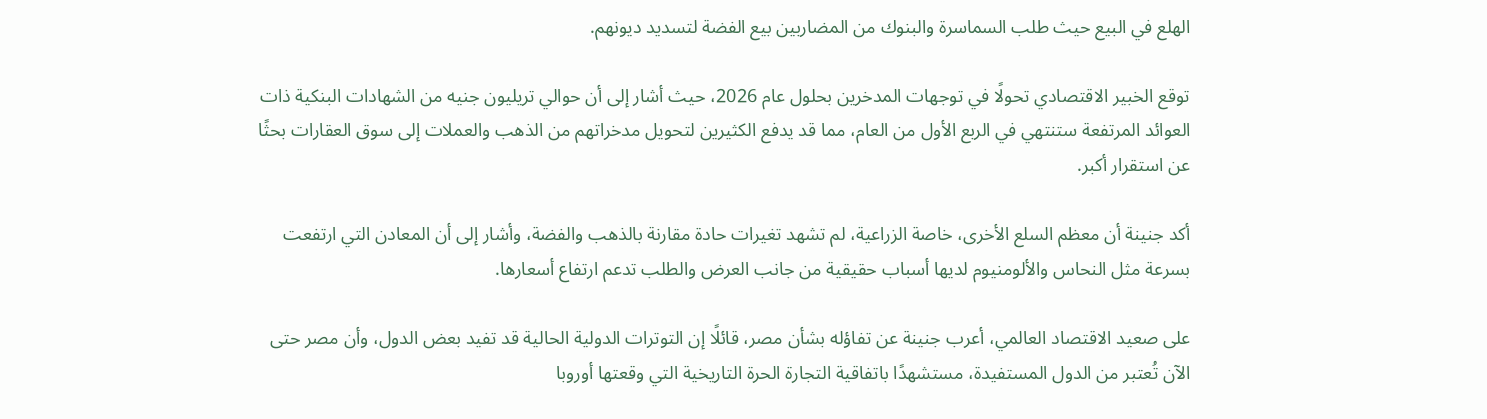الهلع في البيع حيث طلب السماسرة والبنوك من المضاربين بيع الفضة لتسديد ديونهم.

توقع الخبير الاقتصادي تحولًا في توجهات المدخرين بحلول عام 2026، حيث أشار إلى أن حوالي تريليون جنيه من الشهادات البنكية ذات العوائد المرتفعة ستنتهي في الربع الأول من العام، مما قد يدفع الكثيرين لتحويل مدخراتهم من الذهب والعملات إلى سوق العقارات بحثًا عن استقرار أكبر.

أكد جنينة أن معظم السلع الأخرى، خاصة الزراعية، لم تشهد تغيرات حادة مقارنة بالذهب والفضة، وأشار إلى أن المعادن التي ارتفعت بسرعة مثل النحاس والألومنيوم لديها أسباب حقيقية من جانب العرض والطلب تدعم ارتفاع أسعارها.

على صعيد الاقتصاد العالمي، أعرب جنينة عن تفاؤله بشأن مصر، قائلًا إن التوترات الدولية الحالية قد تفيد بعض الدول، وأن مصر حتى الآن تُعتبر من الدول المستفيدة، مستشهدًا باتفاقية التجارة الحرة التاريخية التي وقعتها أوروبا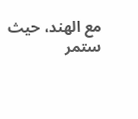مع الهند، حيث ستمر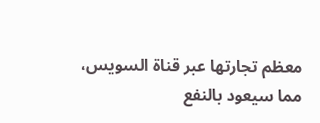معظم تجارتها عبر قناة السويس، مما سيعود بالنفع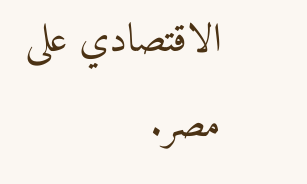الاقتصادي على مصر.